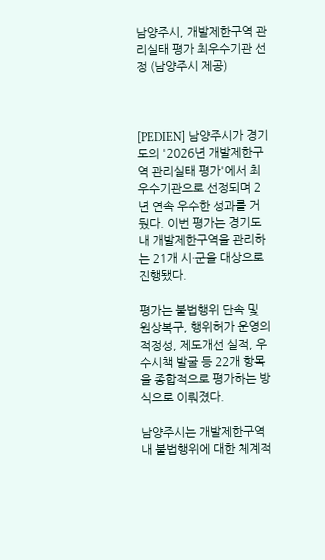남양주시, 개발제한구역 관리실태 평가 최우수기관 선정 (남양주시 제공)



[PEDIEN] 남양주시가 경기도의 '2026년 개발제한구역 관리실태 평가'에서 최우수기관으로 선정되며 2년 연속 우수한 성과를 거뒀다. 이번 평가는 경기도 내 개발제한구역을 관리하는 21개 시·군을 대상으로 진행됐다.

평가는 불법행위 단속 및 원상복구, 행위허가 운영의 적정성, 제도개선 실적, 우수시책 발굴 등 22개 항목을 종합적으로 평가하는 방식으로 이뤄졌다.

남양주시는 개발제한구역 내 불법행위에 대한 체계적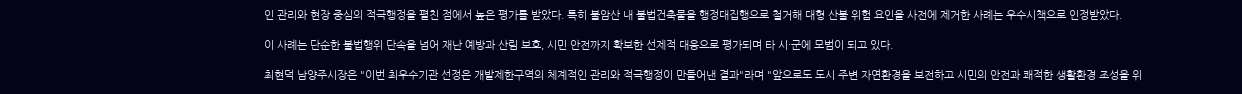인 관리와 현장 중심의 적극행정을 펼친 점에서 높은 평가를 받았다. 특히 불암산 내 불법건축물을 행정대집행으로 철거해 대형 산불 위험 요인을 사전에 제거한 사례는 우수시책으로 인정받았다.

이 사례는 단순한 불법행위 단속을 넘어 재난 예방과 산림 보호, 시민 안전까지 확보한 선제적 대응으로 평가되며 타 시·군에 모범이 되고 있다.

최현덕 남양주시장은 "이번 최우수기관 선정은 개발제한구역의 체계적인 관리와 적극행정이 만들어낸 결과"라며 "앞으로도 도시 주변 자연환경을 보전하고 시민의 안전과 쾌적한 생활환경 조성을 위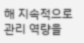해 지속적으로 관리 역량을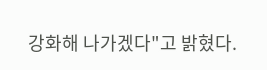강화해 나가겠다"고 밝혔다.